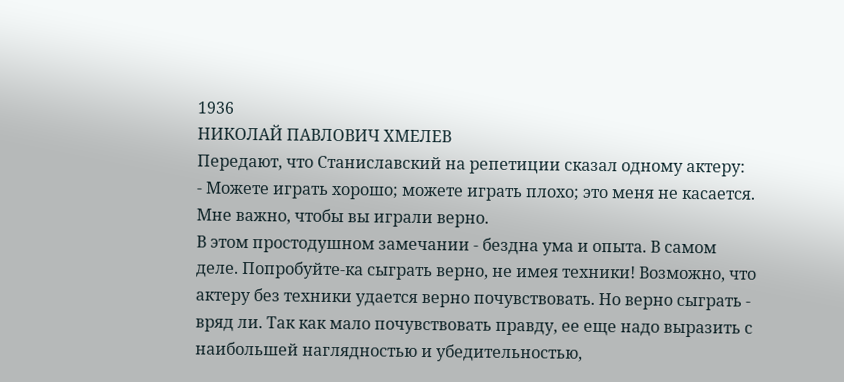1936
НИКОЛАЙ ПАВЛОВИЧ ХМЕЛЕВ
Передают, что Станиславский на репетиции сказал одному актеру:
- Можете играть хорошо; можете играть плохо; это меня не касается. Мне важно, чтобы вы играли верно.
В этом простодушном замечании - бездна ума и опыта. В самом деле. Попробуйте-ка сыграть верно, не имея техники! Возможно, что актеру без техники удается верно почувствовать. Но верно сыграть - вряд ли. Так как мало почувствовать правду, ее еще надо выразить с наибольшей наглядностью и убедительностью,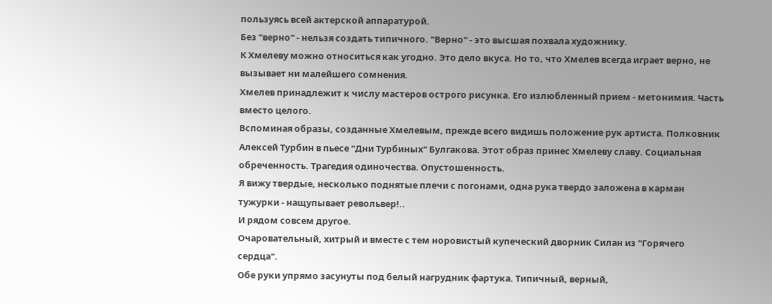пользуясь всей актерской аппаратурой.
Без "верно" - нельзя создать типичного. "Верно" - это высшая похвала художнику.
К Хмелеву можно относиться как угодно. Это дело вкуса. Но то, что Хмелев всегда играет верно, не вызывает ни малейшего сомнения.
Хмелев принадлежит к числу мастеров острого рисунка. Его излюбленный прием - метонимия. Часть вместо целого.
Вспоминая образы, созданные Хмелевым, прежде всего видишь положение рук артиста. Полковник Алексей Турбин в пьесе "Дни Турбиных" Булгакова. Этот образ принес Хмелеву славу. Социальная обреченность. Трагедия одиночества. Опустошенность.
Я вижу твердые, несколько поднятые плечи с погонами, одна рука твердо заложена в карман тужурки - нащупывает револьвер!..
И рядом совсем другое.
Очаровательный, хитрый и вместе с тем норовистый купеческий дворник Силан из "Горячего сердца".
Обе руки упрямо засунуты под белый нагрудник фартука. Типичный, верный,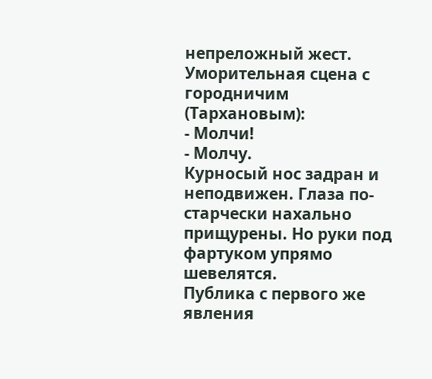непреложный жест. Уморительная сцена с городничим (Тархановым):
- Молчи!
- Молчу.
Курносый нос задран и неподвижен. Глаза по-старчески нахально прищурены. Но руки под фартуком упрямо шевелятся.
Публика с первого же явления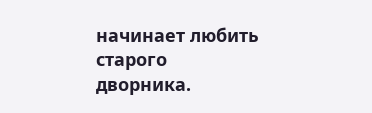начинает любить старого дворника.